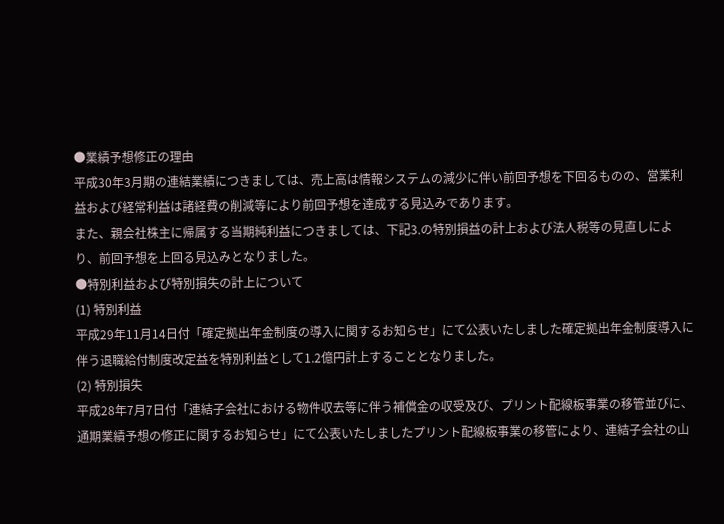●業績予想修正の理由
平成30年3月期の連結業績につきましては、売上高は情報システムの減少に伴い前回予想を下回るものの、営業利益および経常利益は諸経費の削減等により前回予想を達成する見込みであります。
また、親会社株主に帰属する当期純利益につきましては、下記3.の特別損益の計上および法人税等の見直しにより、前回予想を上回る見込みとなりました。
●特別利益および特別損失の計上について
(1) 特別利益
平成29年11月14日付「確定拠出年金制度の導入に関するお知らせ」にて公表いたしました確定拠出年金制度導入に伴う退職給付制度改定益を特別利益として1.2億円計上することとなりました。
(2) 特別損失
平成28年7月7日付「連結子会社における物件収去等に伴う補償金の収受及び、プリント配線板事業の移管並びに、通期業績予想の修正に関するお知らせ」にて公表いたしましたプリント配線板事業の移管により、連結子会社の山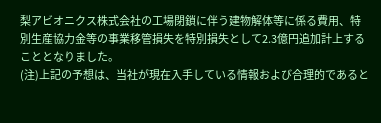梨アビオニクス株式会社の工場閉鎖に伴う建物解体等に係る費用、特別生産協力金等の事業移管損失を特別損失として2.3億円追加計上することとなりました。
(注)上記の予想は、当社が現在入手している情報および合理的であると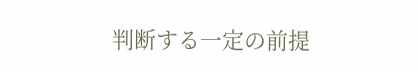判断する一定の前提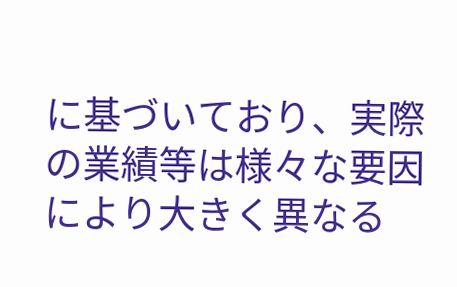に基づいており、実際の業績等は様々な要因により大きく異なる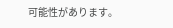可能性があります。